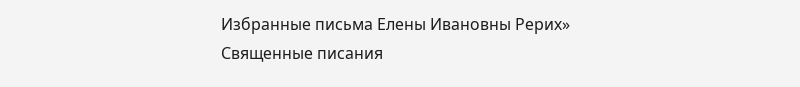Избранные письма Елены Ивановны Рерих»
Священные писания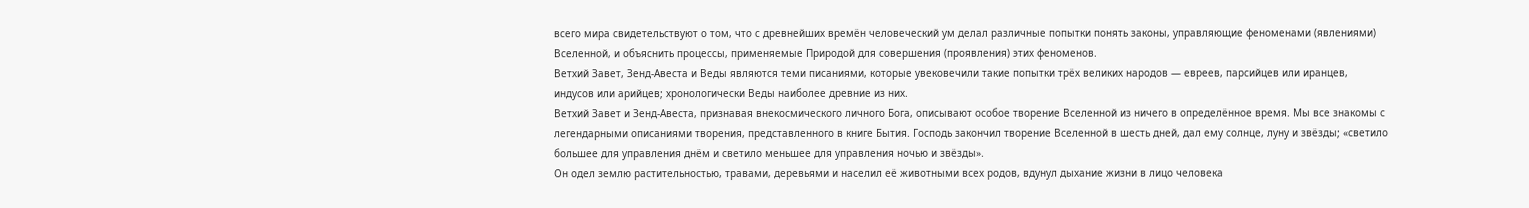всего мира свидетельствуют о том, что с древнейших времён человеческий ум делал различные попытки понять законы, управляющие феноменами (явлениями) Вселенной, и объяснить процессы, применяемые Природой для совершения (проявления) этих феноменов.
Ветхий Завет, Зенд-Авеста и Веды являются теми писаниями, которые увековечили такие попытки трёх великих народов — евреев, парсийцев или иранцев, индусов или арийцев; хронологически Веды наиболее древние из них.
Ветхий Завет и Зенд-Авеста, признавая внекосмического личного Бога, описывают особое творение Вселенной из ничего в определённое время. Мы все знакомы с легендарными описаниями творения, представленного в книге Бытия. Господь закончил творение Вселенной в шесть дней, дал ему солнце, луну и звёзды; «светило большее для управления днём и светило меньшее для управления ночью и звёзды».
Он одел землю растительностью, травами, деревьями и населил её животными всех родов, вдунул дыхание жизни в лицо человека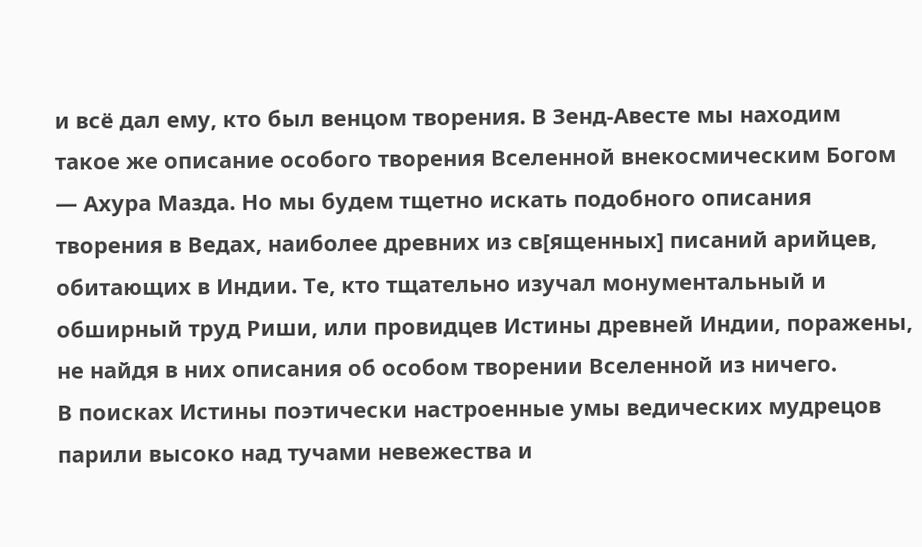и всё дал ему, кто был венцом творения. В Зенд-Авесте мы находим такое же описание особого творения Вселенной внекосмическим Богом — Ахура Мазда. Но мы будем тщетно искать подобного описания творения в Ведах, наиболее древних из св[ященных] писаний арийцев, обитающих в Индии. Те, кто тщательно изучал монументальный и обширный труд Риши, или провидцев Истины древней Индии, поражены, не найдя в них описания об особом творении Вселенной из ничего.
В поисках Истины поэтически настроенные умы ведических мудрецов парили высоко над тучами невежества и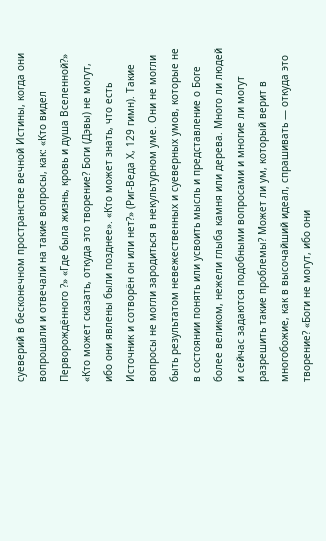суеверий в бесконечном пространстве вечной Истины, когда они вопрошали и отвечали на такие вопросы, как: «Кто видел Перворождённого ?» «Где была жизнь, кровь и душа Вселенной?» «Кто может сказать, откуда это творение? Боги (Дэвы) не могут, ибо они явлены были позднее». «Кто может знать, что есть Источник и сотворён он или нет?» (Риг-Веда Х, 129 гимн). Такие вопросы не могли зародиться в некультурном уме. Они не могли быть результатом невежественных и суеверных умов, которые не в состоянии понять или усвоить мысль и представление о Боге более великом, нежели глыба камня или дерева. Много ли людей и сейчас задаются подобными вопросами и многие ли могут разрешить такие проблемы? Может ли ум, который верит в многобожие, как в высочайший идеал, спрашивать — откуда это творение? «Боги не могут, ибо они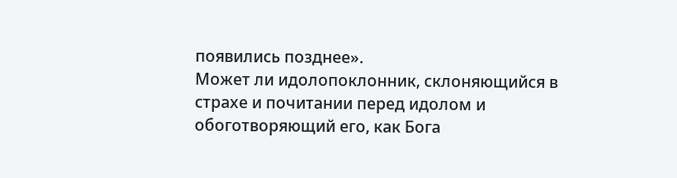появились позднее».
Может ли идолопоклонник, склоняющийся в страхе и почитании перед идолом и обоготворяющий его, как Бога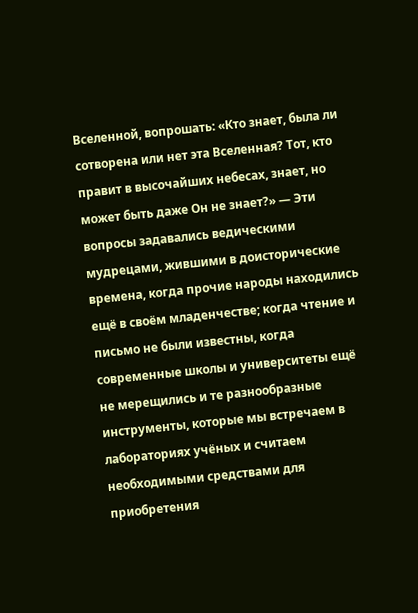Вселенной, вопрошать: «Кто знает, была ли сотворена или нет эта Вселенная? Тот, кто правит в высочайших небесах, знает, но может быть даже Он не знает?» — Эти вопросы задавались ведическими мудрецами, жившими в доисторические времена, когда прочие народы находились ещё в своём младенчестве; когда чтение и письмо не были известны, когда современные школы и университеты ещё не мерещились и те разнообразные инструменты, которые мы встречаем в лабораториях учёных и считаем необходимыми средствами для приобретения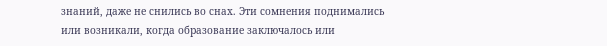знаний, даже не снились во снах. Эти сомнения поднимались или возникали, когда образование заключалось или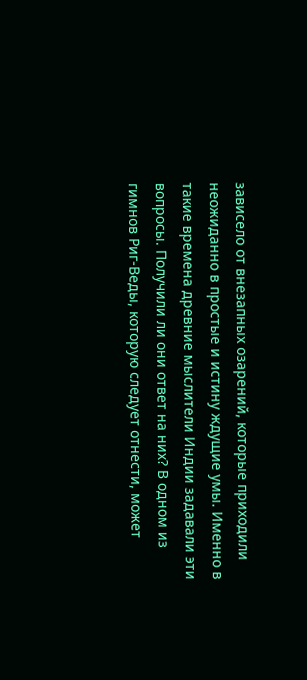зависело от внезапных озарений, которые приходили неожиданно в простые и истину ждущие умы. Именно в такие времена древние мыслители Индии задавали эти вопросы. Получили ли они ответ на них? В одном из гимнов Риг-Веды, которую следует отнести, может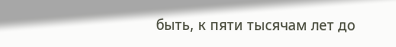быть, к пяти тысячам лет до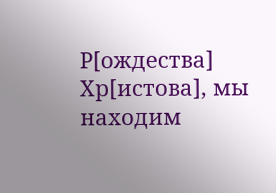Р[ождества] Хр[истова], мы находим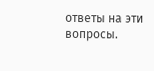ответы на эти вопросы.